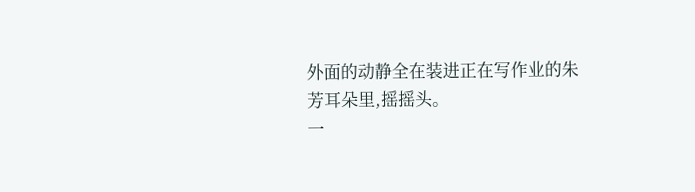外面的动静全在装进正在写作业的朱芳耳朵里,摇摇头。
一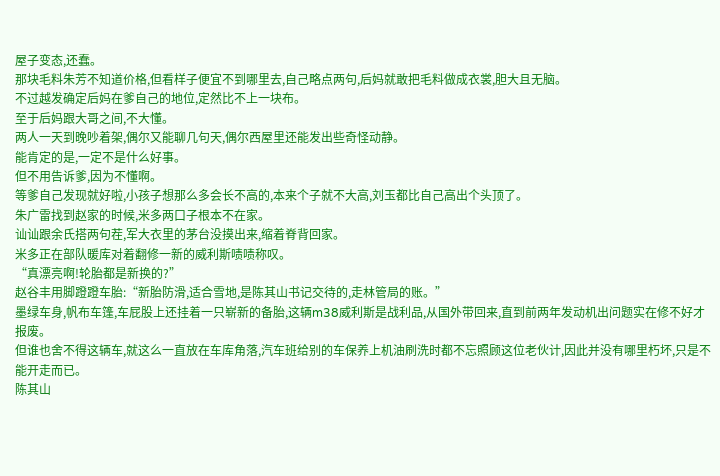屋子变态,还蠢。
那块毛料朱芳不知道价格,但看样子便宜不到哪里去,自己略点两句,后妈就敢把毛料做成衣裳,胆大且无脑。
不过越发确定后妈在爹自己的地位,定然比不上一块布。
至于后妈跟大哥之间,不大懂。
两人一天到晚吵着架,偶尔又能聊几句天,偶尔西屋里还能发出些奇怪动静。
能肯定的是,一定不是什么好事。
但不用告诉爹,因为不懂啊。
等爹自己发现就好啦,小孩子想那么多会长不高的,本来个子就不大高,刘玉都比自己高出个头顶了。
朱广雷找到赵家的时候,米多两口子根本不在家。
讪讪跟余氏搭两句茬,军大衣里的茅台没摸出来,缩着脊背回家。
米多正在部队暖库对着翻修一新的威利斯啧啧称叹。
“真漂亮啊!轮胎都是新换的?”
赵谷丰用脚蹬蹬车胎:“新胎防滑,适合雪地,是陈其山书记交待的,走林管局的账。”
墨绿车身,帆布车篷,车屁股上还挂着一只崭新的备胎,这辆m38威利斯是战利品,从国外带回来,直到前两年发动机出问题实在修不好才报废。
但谁也舍不得这辆车,就这么一直放在车库角落,汽车班给别的车保养上机油刷洗时都不忘照顾这位老伙计,因此并没有哪里朽坏,只是不能开走而已。
陈其山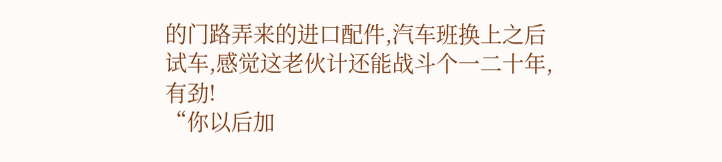的门路弄来的进口配件,汽车班换上之后试车,感觉这老伙计还能战斗个一二十年,有劲!
“你以后加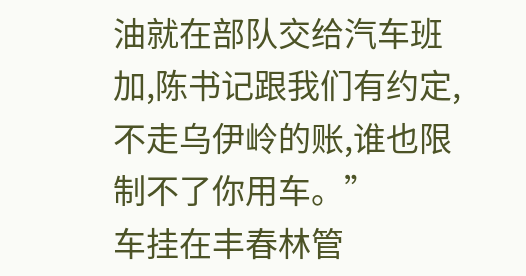油就在部队交给汽车班加,陈书记跟我们有约定,不走乌伊岭的账,谁也限制不了你用车。”
车挂在丰春林管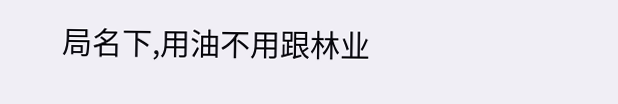局名下,用油不用跟林业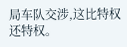局车队交涉,这比特权还特权。